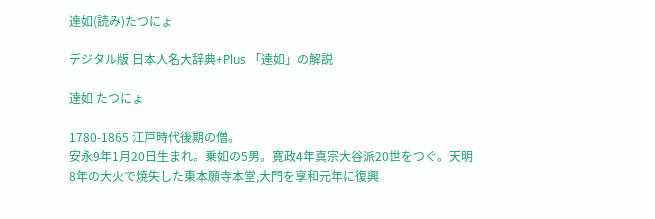達如(読み)たつにょ

デジタル版 日本人名大辞典+Plus 「達如」の解説

達如 たつにょ

1780-1865 江戸時代後期の僧。
安永9年1月20日生まれ。乗如の5男。寛政4年真宗大谷派20世をつぐ。天明8年の大火で焼失した東本願寺本堂,大門を享和元年に復興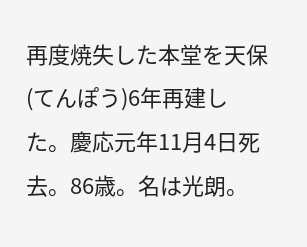再度焼失した本堂を天保(てんぽう)6年再建した。慶応元年11月4日死去。86歳。名は光朗。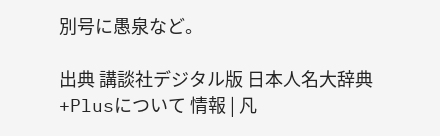別号に愚泉など。

出典 講談社デジタル版 日本人名大辞典+Plusについて 情報 | 凡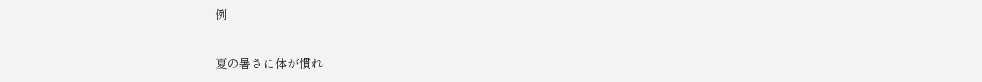例

夏の暑さに体が慣れ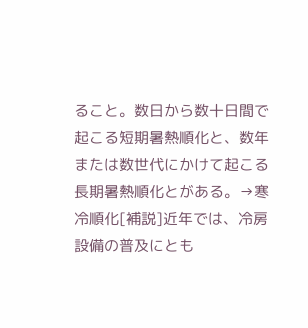ること。数日から数十日間で起こる短期暑熱順化と、数年または数世代にかけて起こる長期暑熱順化とがある。→寒冷順化[補説]近年では、冷房設備の普及にとも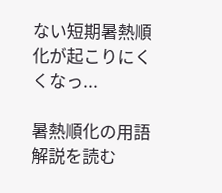ない短期暑熱順化が起こりにくくなっ...

暑熱順化の用語解説を読む